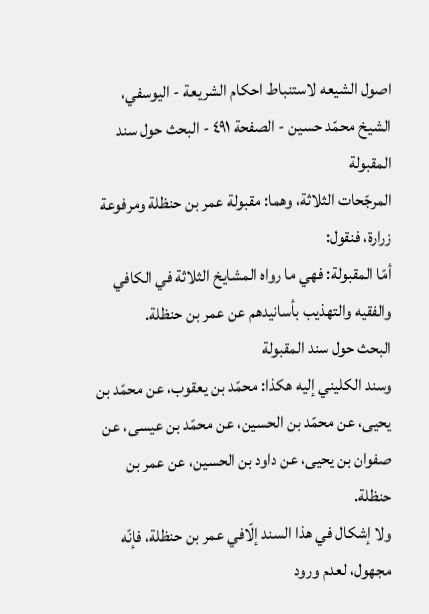اصول الشيعه لاستنباط احكام الشريعة - اليوسفي، الشيخ محمّد حسين - الصفحة ٤٩١ - البحث حول سند المقبولة
المرجّحات الثلاثة، وهما: مقبولة عمر بن حنظلة ومرفوعة زرارة، فنقول:
أمّا المقبولة: فهي ما رواه المشايخ الثلاثة في الكافي والفقيه والتهذيب بأسانيدهم عن عمر بن حنظلة.
البحث حول سند المقبولة
وسند الكليني إليه هكذا: محمّد بن يعقوب، عن محمّد بن يحيى، عن محمّد بن الحسين، عن محمّد بن عيسى، عن صفوان بن يحيى، عن داود بن الحسين، عن عمر بن حنظلة.
ولا إشكال في هذا السند إلّافي عمر بن حنظلة، فإنّه مجهول، لعدم ورود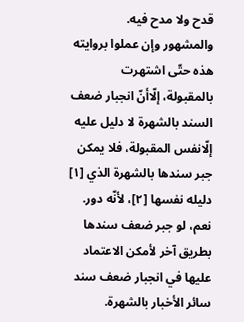قدح ولا مدح فيه.
والمشهور وإن عملوا بروايته هذه حتّى اشتهرت بالمقبولة، إلّاأنّ انجبار ضعف السند بالشهرة لا دليل عليه إلّانفس المقبولة، فلا يمكن جبر سندها بالشهرة الذي [١] دليله نفسها [٢]، لأنّه دور.
نعم، لو جبر ضعف سندها بطريق آخر لأمكن الاعتماد عليها في انجبار ضعف سند سائر الأخبار بالشهرة.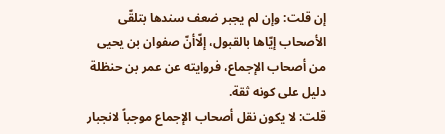إن قلت: وإن لم يجبر ضعف سندها بتلقّى الأصحاب إيّاها بالقبول، إلّاأنّ صفوان بن يحيى من أصحاب الإجماع، فروايته عن عمر بن حنظلة دليل على كونه ثقة.
قلت: لا يكون نقل أصحاب الإجماع موجباً لانجبار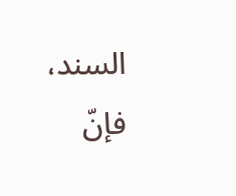السند، فإنّ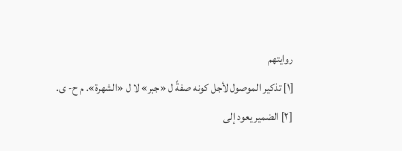روايتهم
[١] تذكير الموصول لأجل كونه صفةً ل «جبر» لا ل «الشهرة». م ح- ى.
[٢] الضمير يعود إلى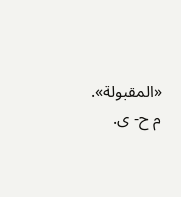«المقبولة». م ح- ى.